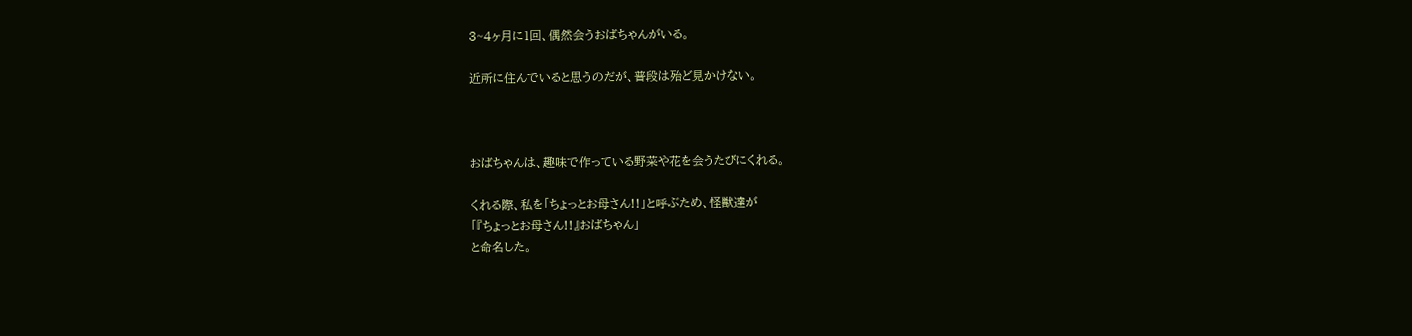3~4ヶ月に1回、偶然会うおばちゃんがいる。

近所に住んでいると思うのだが、普段は殆ど見かけない。



おばちゃんは、趣味で作っている野菜や花を会うたびにくれる。

くれる際、私を「ちょっとお母さん!!」と呼ぶため、怪獣達が
「『ちょっとお母さん!!』おばちゃん」
と命名した。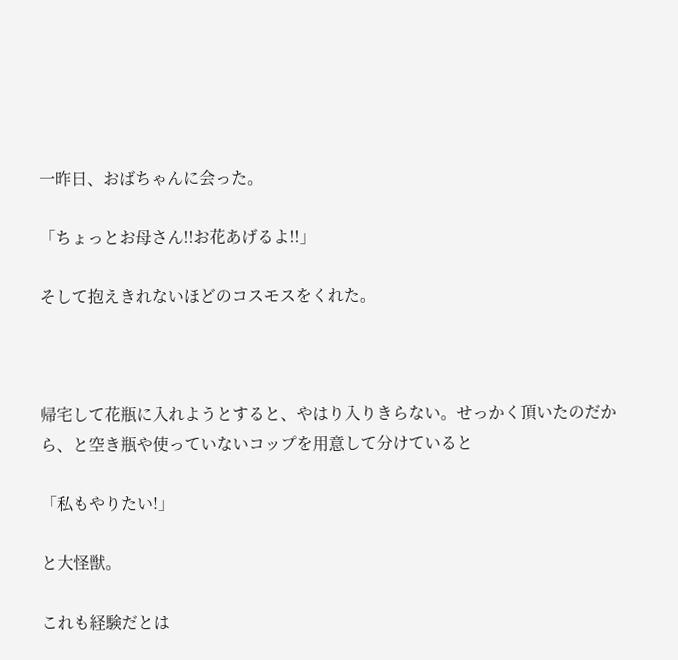一昨日、おばちゃんに会った。

「ちょっとお母さん!!お花あげるよ!!」

そして抱えきれないほどのコスモスをくれた。



帰宅して花瓶に入れようとすると、やはり入りきらない。せっかく頂いたのだから、と空き瓶や使っていないコップを用意して分けていると

「私もやりたい!」

と大怪獣。

これも経験だとは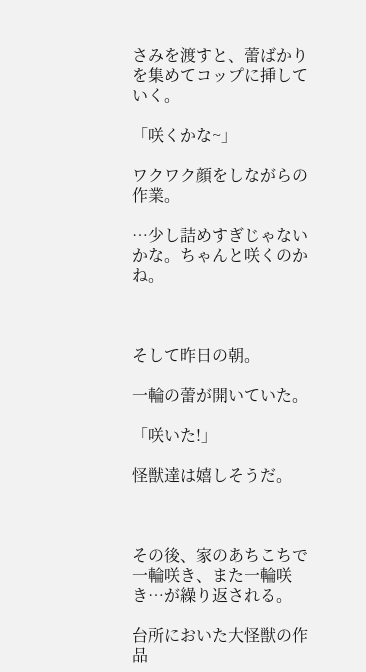さみを渡すと、蕾ばかりを集めてコップに挿していく。

「咲くかな~」

ワクワク顔をしながらの作業。

…少し詰めすぎじゃないかな。ちゃんと咲くのかね。



そして昨日の朝。

一輪の蕾が開いていた。

「咲いた!」

怪獣達は嬉しそうだ。



その後、家のあちこちで一輪咲き、また一輪咲き…が繰り返される。

台所においた大怪獣の作品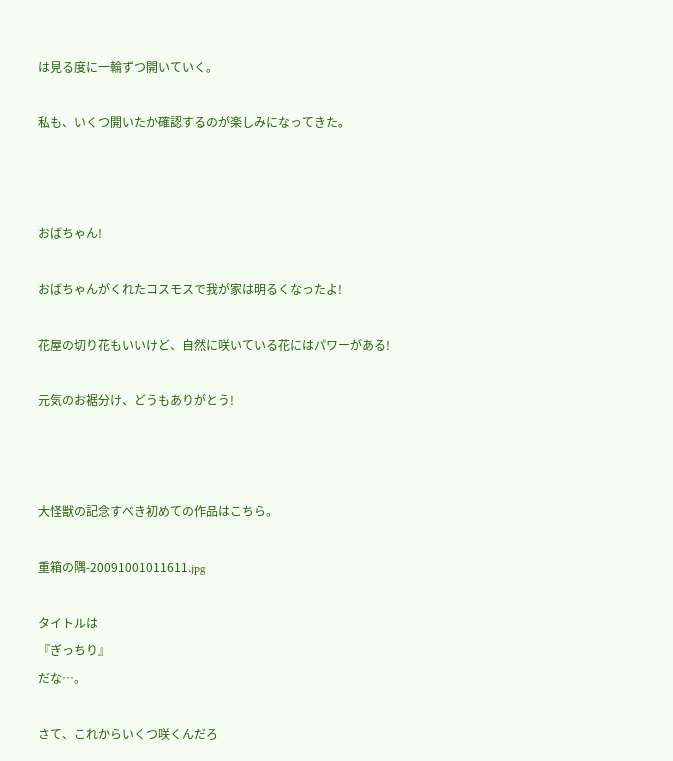は見る度に一輪ずつ開いていく。

私も、いくつ開いたか確認するのが楽しみになってきた。



おばちゃん!

おばちゃんがくれたコスモスで我が家は明るくなったよ!

花屋の切り花もいいけど、自然に咲いている花にはパワーがある!

元気のお裾分け、どうもありがとう!



大怪獣の記念すべき初めての作品はこちら。

重箱の隅-20091001011611.jpg

タイトルは
『ぎっちり』
だな…。

さて、これからいくつ咲くんだろ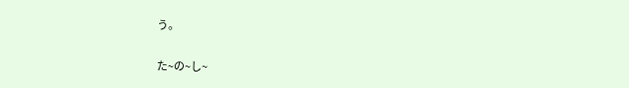う。

た~の~し~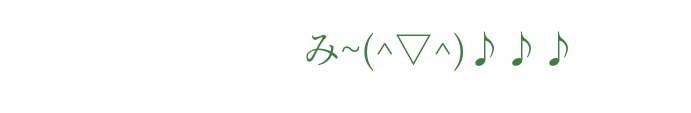み~(^▽^)♪♪♪